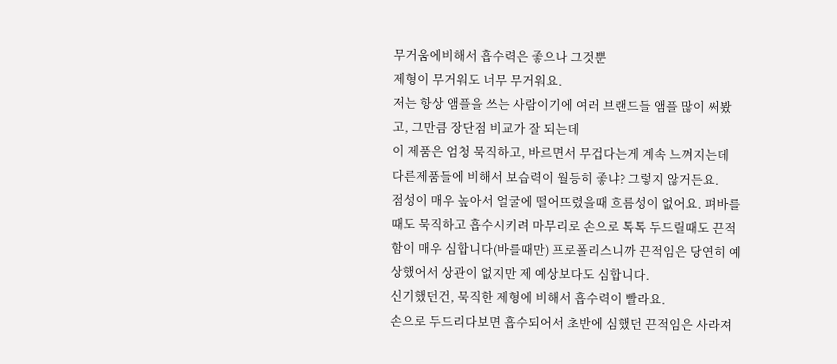무거움에비해서 흡수력은 좋으나 그것뿐
제형이 무거워도 너무 무거워요.
저는 항상 앰플을 쓰는 사람이기에 여러 브랜드들 앰플 많이 써봤고, 그만큼 장단점 비교가 잘 되는데
이 제품은 엄청 묵직하고, 바르면서 무겁다는게 계속 느껴지는데 다른제품들에 비해서 보습력이 월등히 좋냐? 그렇지 않거든요.
점성이 매우 높아서 얼굴에 떨어뜨렸을때 흐름성이 없어요. 펴바를때도 묵직하고 흡수시키려 마무리로 손으로 톡톡 두드릴때도 끈적함이 매우 심합니다(바를때만) 프로폴리스니까 끈적임은 당연히 예상했어서 상관이 없지만 제 예상보다도 심합니다.
신기했던건, 묵직한 제형에 비해서 흡수력이 빨라요.
손으로 두드리다보면 흡수되어서 초반에 심했던 끈적임은 사라져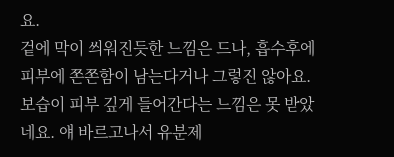요.
겉에 막이 씌워진듯한 느낌은 드나, 흡수후에 피부에 쫀쫀함이 남는다거나 그렇진 않아요.
보습이 피부 깊게 들어간다는 느낌은 못 받았네요. 얘 바르고나서 유분제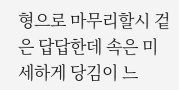형으로 마무리할시 겉은 답답한데 속은 미세하게 당김이 느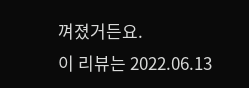껴졌거든요.
이 리뷰는 2022.06.13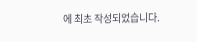에 최초 작성되었습니다.